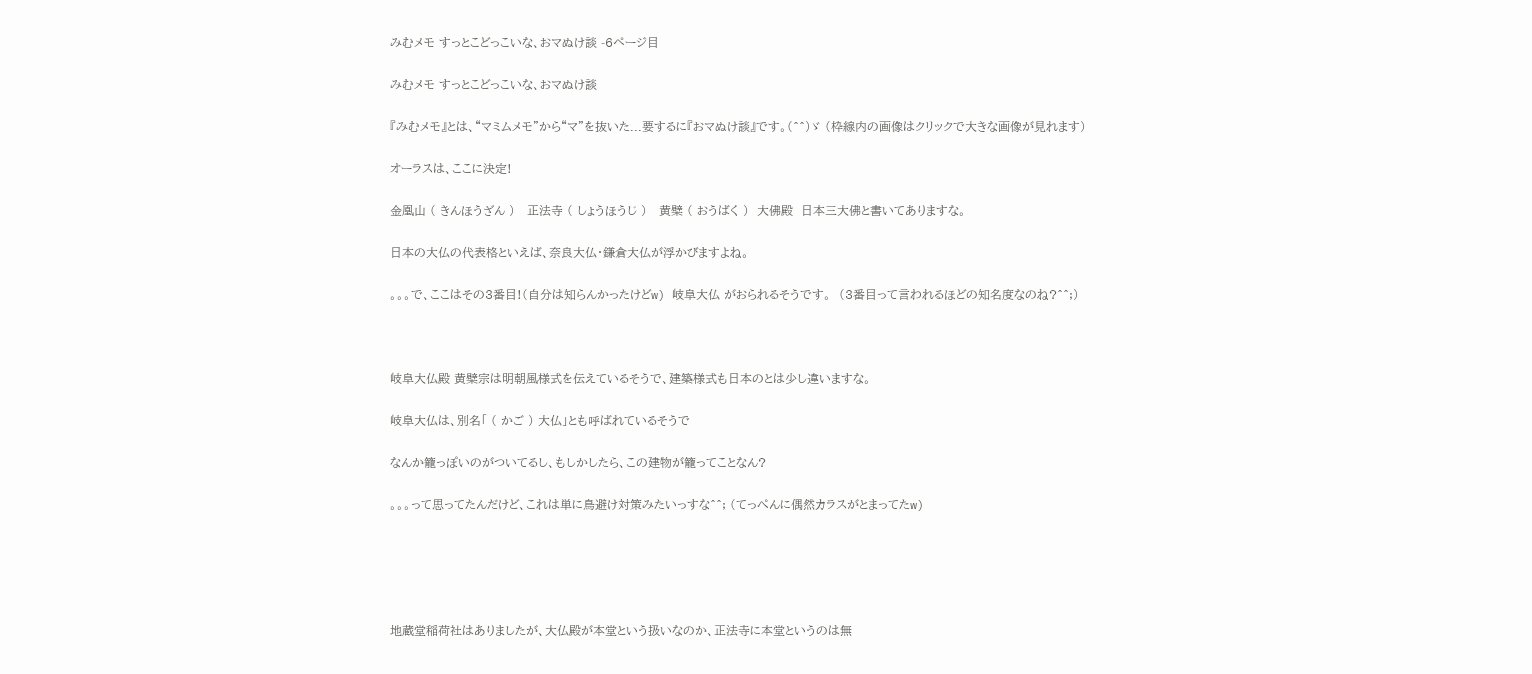みむメモ すっとこどっこいな、おマぬけ談 -6ページ目

みむメモ すっとこどっこいな、おマぬけ談

『みむメモ』とは、“マミムメモ”から“マ”を抜いた...要するに『おマぬけ談』です。(^^)ゞ (枠線内の画像はクリックで大きな画像が見れます)

オーラスは、ここに決定!

金凰山 ( きんほうざん )   正法寺 ( しょうほうじ )   黄檗 ( おうばく )  大佛殿  日本三大佛と書いてありますな。

日本の大仏の代表格といえば、奈良大仏・鎌倉大仏が浮かびますよね。

。。。で、ここはその3番目!(自分は知らんかったけどw) 岐阜大仏 がおられるそうです。  (3番目って言われるほどの知名度なのね?^^;)



岐阜大仏殿 黄檗宗は明朝風様式を伝えているそうで、建築様式も日本のとは少し違いますな。

岐阜大仏は、別名「 ( かご ) 大仏」とも呼ばれているそうで

なんか籠っぽいのがついてるし、もしかしたら、この建物が籠ってことなん?

。。。って思ってたんだけど、これは単に鳥避け対策みたいっすな^^; (てっぺんに偶然カラスがとまってたw)





地蔵堂稲荷社はありましたが、大仏殿が本堂という扱いなのか、正法寺に本堂というのは無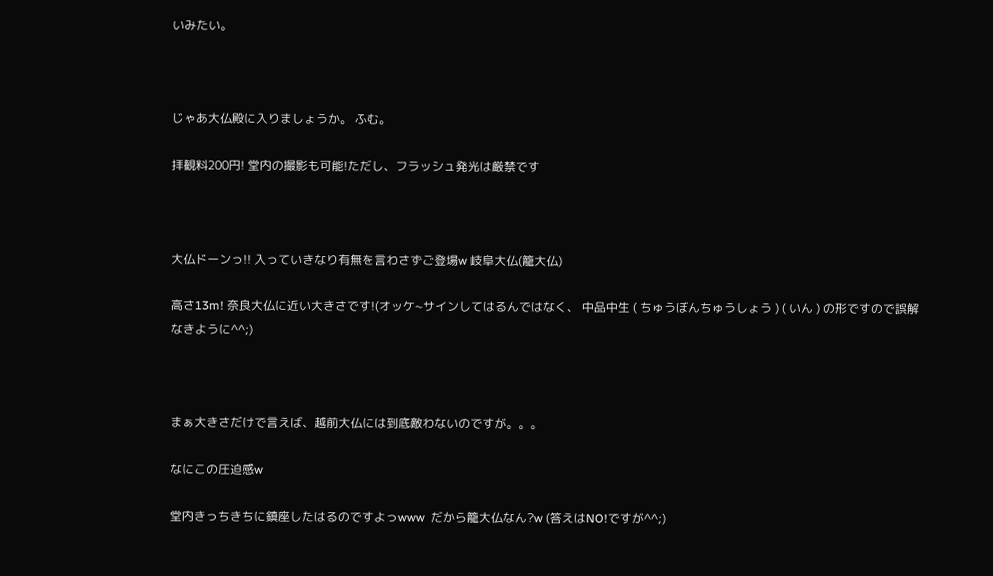いみたい。



じゃあ大仏殿に入りましょうか。 ふむ。

拝観料200円! 堂内の撮影も可能!ただし、フラッシュ発光は厳禁です



大仏ドーンっ!! 入っていきなり有無を言わさずご登場w 岐阜大仏(籠大仏)

高さ13m! 奈良大仏に近い大きさです!(オッケ~サインしてはるんではなく、 中品中生 ( ちゅうぼんちゅうしょう ) ( いん ) の形ですので誤解なきように^^;)



まぁ大きさだけで言えば、越前大仏には到底敵わないのですが。。。

なにこの圧迫感w

堂内きっちきちに鎮座したはるのですよっwww  だから籠大仏なん?w (答えはNO!ですが^^;)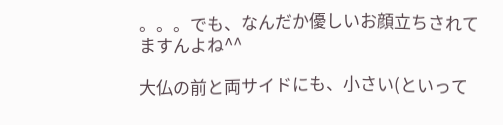。。。でも、なんだか優しいお顔立ちされてますんよね^^

大仏の前と両サイドにも、小さい(といって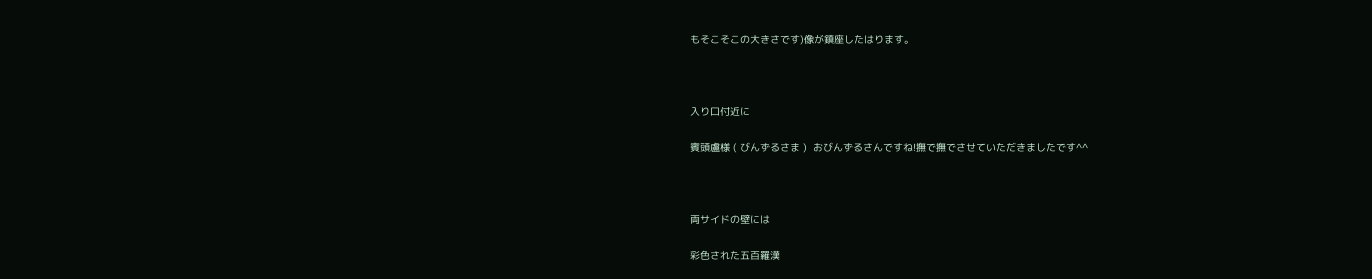もそこそこの大きさです)像が鎮座したはります。



入り口付近に

賓頭盧様 ( びんずるさま )  おびんずるさんですね!撫で撫でさせていただきましたです^^



両サイドの壁には

彩色された五百羅漢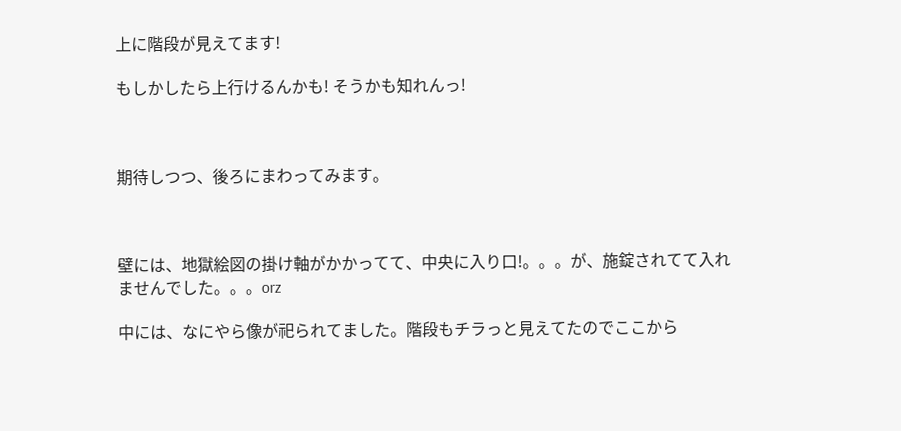上に階段が見えてます!

もしかしたら上行けるんかも! そうかも知れんっ!



期待しつつ、後ろにまわってみます。



壁には、地獄絵図の掛け軸がかかってて、中央に入り口!。。。が、施錠されてて入れませんでした。。。orz

中には、なにやら像が祀られてました。階段もチラっと見えてたのでここから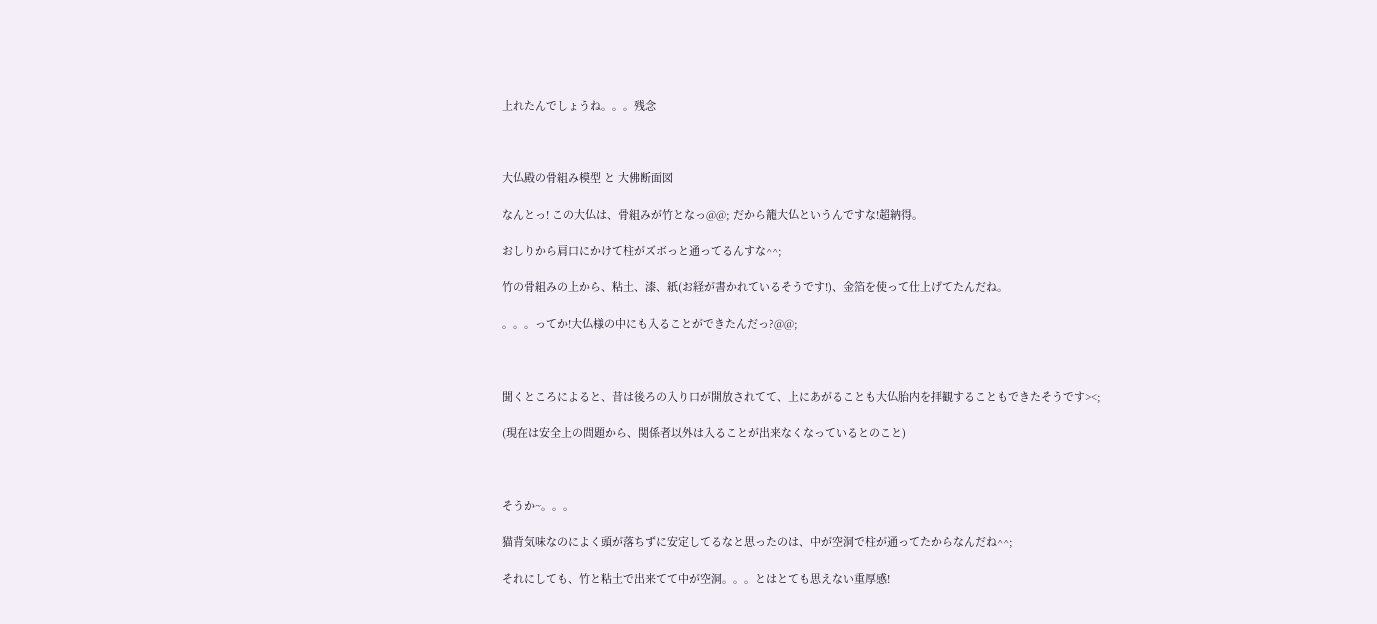上れたんでしょうね。。。残念



大仏殿の骨組み模型 と 大佛断面図

なんとっ! この大仏は、骨組みが竹となっ@@; だから籠大仏というんですな!超納得。

おしりから肩口にかけて柱がズボっと通ってるんすな^^;

竹の骨組みの上から、粘土、漆、紙(お経が書かれているそうです!)、金箔を使って仕上げてたんだね。

。。。ってか!大仏様の中にも入ることができたんだっ?@@;



聞くところによると、昔は後ろの入り口が開放されてて、上にあがることも大仏胎内を拝観することもできたそうです><;

(現在は安全上の問題から、関係者以外は入ることが出来なくなっているとのこと)



そうか~。。。

猫背気味なのによく頭が落ちずに安定してるなと思ったのは、中が空洞で柱が通ってたからなんだね^^;

それにしても、竹と粘土で出来てて中が空洞。。。とはとても思えない重厚感!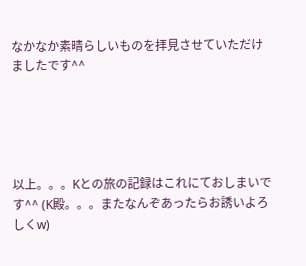なかなか素晴らしいものを拝見させていただけましたです^^





以上。。。Kとの旅の記録はこれにておしまいです^^ (K殿。。。またなんぞあったらお誘いよろしくw)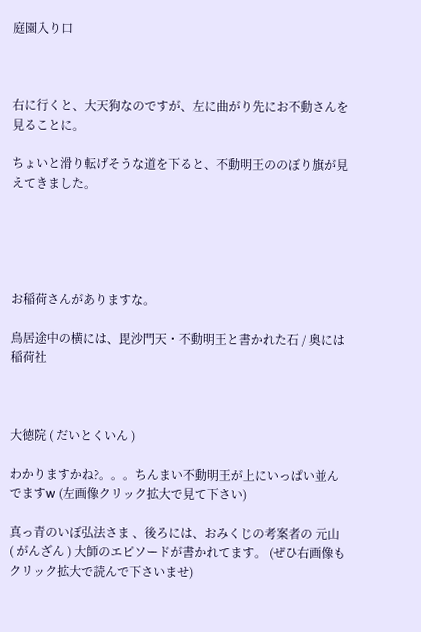庭園入り口



右に行くと、大天狗なのですが、左に曲がり先にお不動さんを見ることに。

ちょいと滑り転げそうな道を下ると、不動明王ののぼり旗が見えてきました。





お稲荷さんがありますな。

鳥居途中の横には、毘沙門天・不動明王と書かれた石 / 奥には稲荷社



大徳院 ( だいとくいん )

わかりますかね?。。。ちんまい不動明王が上にいっぱい並んでますw (左画像クリック拡大で見て下さい)

真っ青のいぼ弘法さま 、後ろには、おみくじの考案者の 元山 ( がんざん ) 大師のエピソードが書かれてます。 (ぜひ右画像もクリック拡大で読んで下さいませ)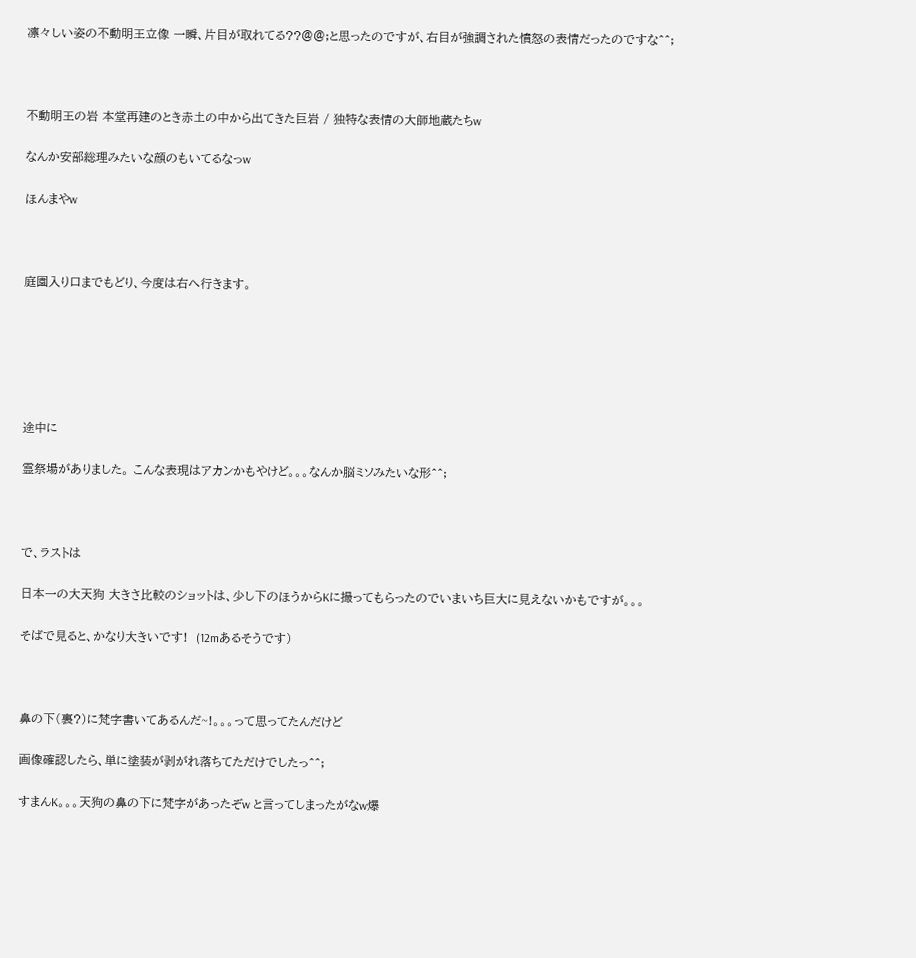凛々しい姿の不動明王立像 一瞬、片目が取れてる??@@;と思ったのですが、右目が強調された憤怒の表情だったのですな^^;



不動明王の岩 本堂再建のとき赤土の中から出てきた巨岩 / 独特な表情の大師地蔵たちw

なんか安部総理みたいな顔のもいてるなっw

ほんまやw



庭園入り口までもどり、今度は右へ行きます。






途中に

霊祭場がありました。 こんな表現はアカンかもやけど。。。なんか脳ミソみたいな形^^;



で、ラストは

日本一の大天狗 大きさ比較のショットは、少し下のほうからKに撮ってもらったのでいまいち巨大に見えないかもですが。。。

そばで見ると、かなり大きいです!  (12mあるそうです)



鼻の下(裏?)に梵字書いてあるんだ~!。。。って思ってたんだけど

画像確認したら、単に塗装が剥がれ落ちてただけでしたっ^^;

すまんK。。。天狗の鼻の下に梵字があったぞw と言ってしまったがなw爆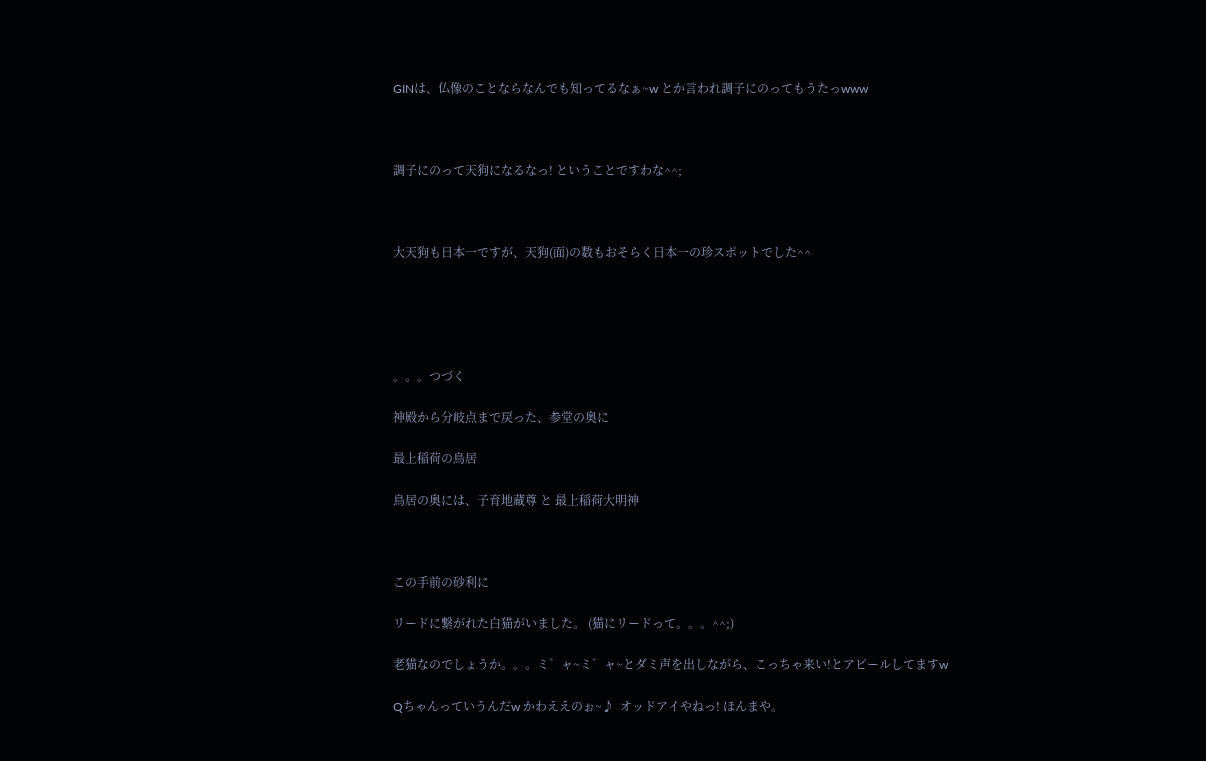GINは、仏像のことならなんでも知ってるなぁ~w とか言われ調子にのってもうたっwww



調子にのって天狗になるなっ! ということですわな^^;



大天狗も日本一ですが、天狗(面)の数もおそらく日本一の珍スポットでした^^





。。。つづく

神殿から分岐点まで戻った、参堂の奥に

最上稲荷の鳥居

鳥居の奥には、子育地蔵尊 と 最上稲荷大明神



この手前の砂利に

リードに繋がれた白猫がいました。 (猫にリードって。。。^^;)

老猫なのでしょうか。。。ミ゛ャ~ミ゛ャ~とダミ声を出しながら、こっちゃ来い!とアピールしてますw

Qちゃんっていうんだw かわええのぉ~♪  オッドアイやねっ! ほんまや。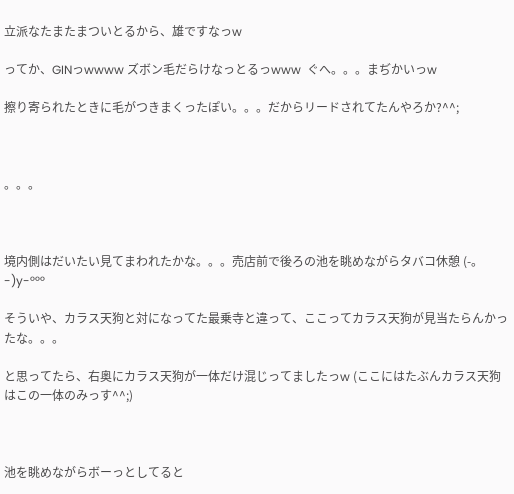立派なたまたまついとるから、雄ですなっw

ってか、GINっwwww ズボン毛だらけなっとるっwww  ぐへ。。。まぢかいっw

擦り寄られたときに毛がつきまくったぽい。。。だからリードされてたんやろか?^^;



。。。



境内側はだいたい見てまわれたかな。。。売店前で後ろの池を眺めながらタバコ休憩 (-。-)y-°°°

そういや、カラス天狗と対になってた最乗寺と違って、ここってカラス天狗が見当たらんかったな。。。

と思ってたら、右奥にカラス天狗が一体だけ混じってましたっw (ここにはたぶんカラス天狗はこの一体のみっす^^;)



池を眺めながらボーっとしてると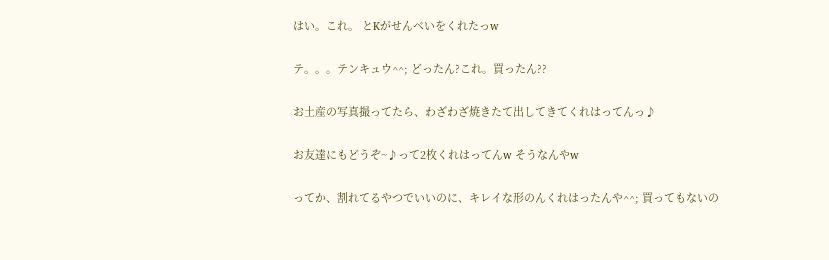はい。これ。 とKがせんべいをくれたっw

テ。。。テンキュウ^^; どったん?これ。買ったん??

お土産の写真撮ってたら、わざわざ焼きたて出してきてくれはってんっ♪

お友達にもどうぞ~♪って2枚くれはってんw そうなんやw

ってか、割れてるやつでいいのに、キレイな形のんくれはったんや^^; 買ってもないの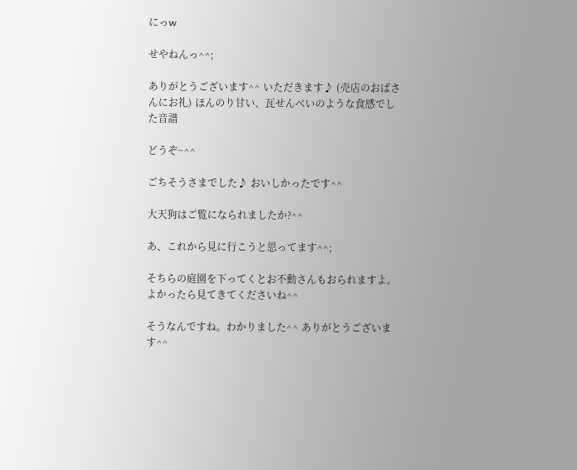にっw

せやねんっ^^;

ありがとうございます^^ いただきます♪ (売店のおばさんにお礼) ほんのり甘い、瓦せんべいのような食感でした音譜

どうぞ~^^

ごちそうさまでした♪ おいしかったです^^

大天狗はご覧になられましたか?^^

あ、これから見に行こうと思ってます^^;

そちらの庭園を下ってくとお不動さんもおられますよ。よかったら見てきてくださいね^^

そうなんですね。わかりました^^ ありがとうございます^^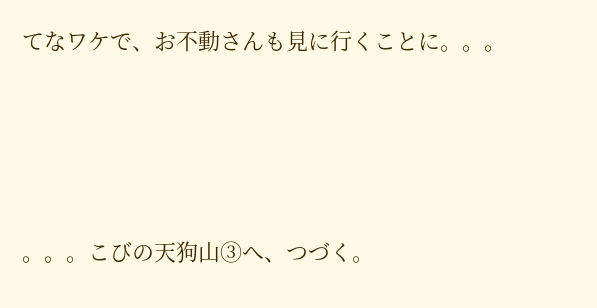てなワケで、お不動さんも見に行くことに。。。





。。。こびの天狗山③へ、つづく。